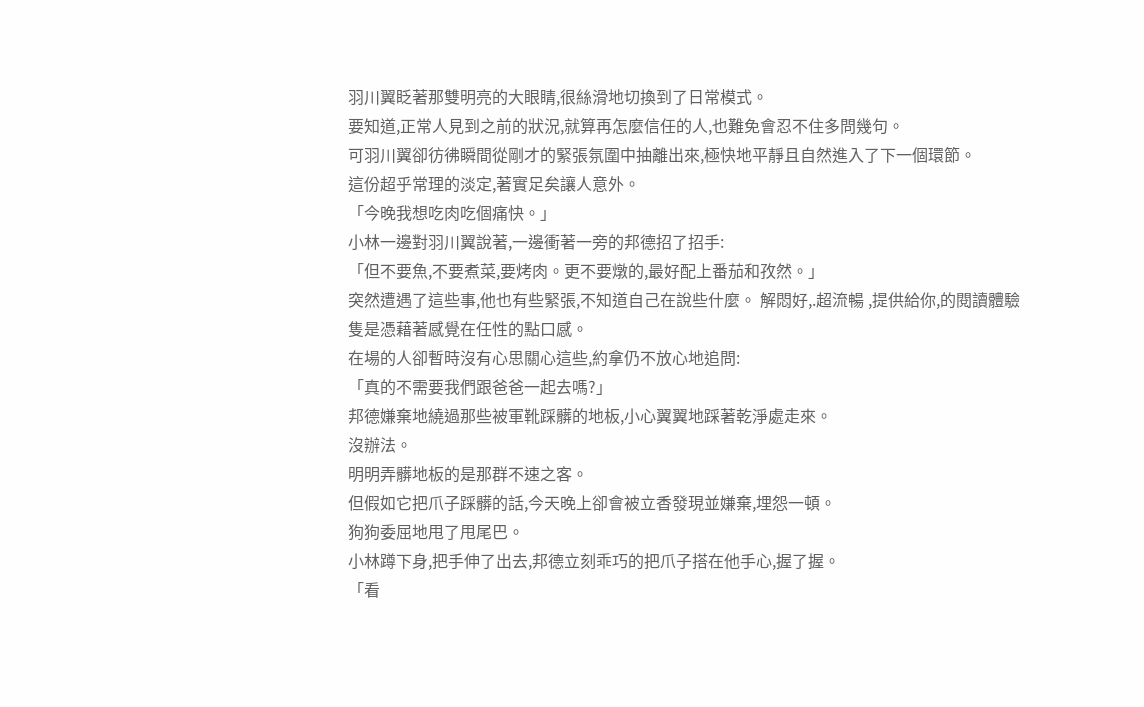羽川翼眨著那雙明亮的大眼睛,很絲滑地切換到了日常模式。
要知道,正常人見到之前的狀況,就算再怎麼信任的人,也難免會忍不住多問幾句。
可羽川翼卻彷彿瞬間從剛才的緊張氛圍中抽離出來,極快地平靜且自然進入了下一個環節。
這份超乎常理的淡定,著實足矣讓人意外。
「今晚我想吃肉吃個痛快。」
小林一邊對羽川翼說著,一邊衝著一旁的邦德招了招手:
「但不要魚,不要煮菜,要烤肉。更不要燉的,最好配上番茄和孜然。」
突然遭遇了這些事,他也有些緊張,不知道自己在說些什麼。 解悶好,.超流暢 ,提供給你,的閱讀體驗
隻是憑藉著感覺在任性的點口感。
在場的人卻暫時沒有心思關心這些,約拿仍不放心地追問:
「真的不需要我們跟爸爸一起去嗎?」
邦德嫌棄地繞過那些被軍靴踩髒的地板,小心翼翼地踩著乾淨處走來。
沒辦法。
明明弄髒地板的是那群不速之客。
但假如它把爪子踩髒的話,今天晚上卻會被立香發現並嫌棄,埋怨一頓。
狗狗委屈地甩了甩尾巴。
小林蹲下身,把手伸了出去,邦德立刻乖巧的把爪子搭在他手心,握了握。
「看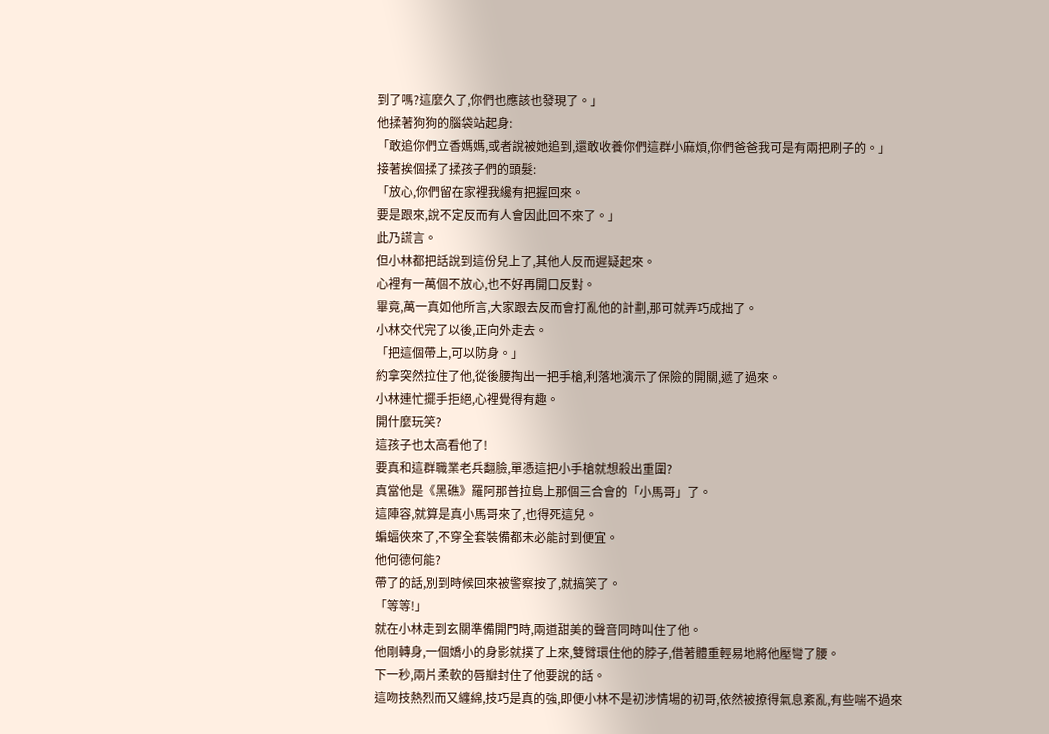到了嗎?這麼久了,你們也應該也發現了。」
他揉著狗狗的腦袋站起身:
「敢追你們立香媽媽,或者說被她追到,還敢收養你們這群小麻煩,你們爸爸我可是有兩把刷子的。」
接著挨個揉了揉孩子們的頭髮:
「放心,你們留在家裡我纔有把握回來。
要是跟來,說不定反而有人會因此回不來了。」
此乃謊言。
但小林都把話說到這份兒上了,其他人反而遲疑起來。
心裡有一萬個不放心,也不好再開口反對。
畢竟,萬一真如他所言,大家跟去反而會打亂他的計劃,那可就弄巧成拙了。
小林交代完了以後,正向外走去。
「把這個帶上,可以防身。」
約拿突然拉住了他,從後腰掏出一把手槍,利落地演示了保險的開關,遞了過來。
小林連忙擺手拒絕,心裡覺得有趣。
開什麼玩笑?
這孩子也太高看他了!
要真和這群職業老兵翻臉,單憑這把小手槍就想殺出重圍?
真當他是《黑礁》羅阿那普拉島上那個三合會的「小馬哥」了。
這陣容,就算是真小馬哥來了,也得死這兒。
蝙蝠俠來了,不穿全套裝備都未必能討到便宜。
他何德何能?
帶了的話,別到時候回來被警察按了,就搞笑了。
「等等!」
就在小林走到玄關準備開門時,兩道甜美的聲音同時叫住了他。
他剛轉身,一個嬌小的身影就撲了上來,雙臂環住他的脖子,借著體重輕易地將他壓彎了腰。
下一秒,兩片柔軟的唇瓣封住了他要說的話。
這吻技熱烈而又纏綿,技巧是真的強,即便小林不是初涉情場的初哥,依然被撩得氣息紊亂,有些喘不過來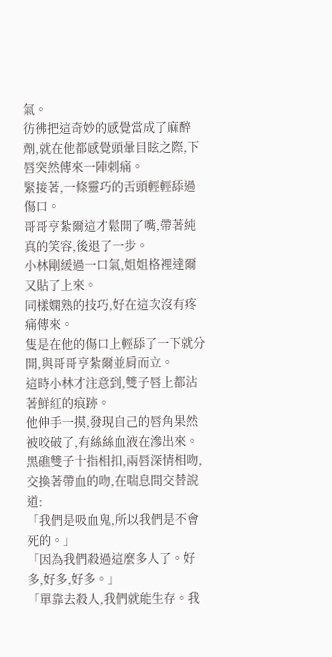氣。
彷彿把這奇妙的感覺當成了麻醉劑,就在他都感覺頭暈目眩之際,下唇突然傳來一陣刺痛。
緊接著,一條靈巧的舌頭輕輕舔過傷口。
哥哥亨紮爾這才鬆開了嘴,帶著純真的笑容,後退了一步。
小林剛緩過一口氣,姐姐格裡達爾又貼了上來。
同樣嫻熟的技巧,好在這次沒有疼痛傳來。
隻是在他的傷口上輕舔了一下就分開,與哥哥亨紮爾並肩而立。
這時小林才注意到,雙子唇上都沾著鮮紅的痕跡。
他伸手一摸,發現自己的唇角果然被咬破了,有絲絲血液在滲出來。
黑礁雙子十指相扣,兩唇深情相吻,交換著帶血的吻,在喘息間交替說道:
「我們是吸血鬼,所以我們是不會死的。」
「因為我們殺過這麼多人了。好多,好多,好多。」
「單靠去殺人,我們就能生存。我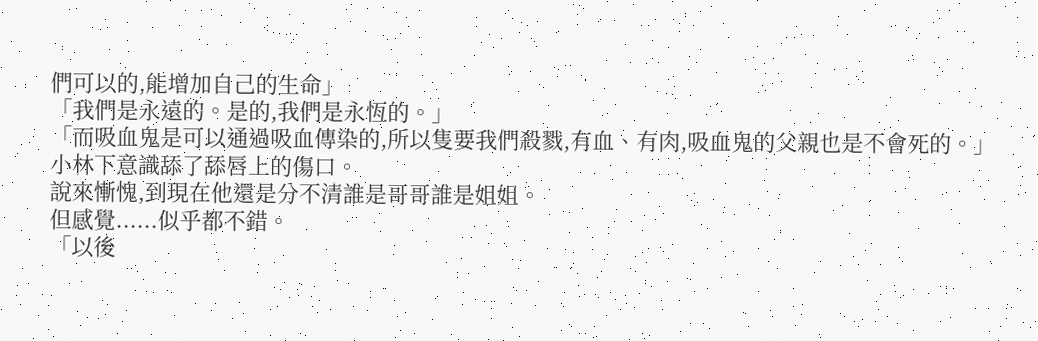們可以的,能增加自己的生命」
「我們是永遠的。是的,我們是永恆的。」
「而吸血鬼是可以通過吸血傳染的,所以隻要我們殺戮,有血、有肉,吸血鬼的父親也是不會死的。」
小林下意識舔了舔唇上的傷口。
說來慚愧,到現在他還是分不清誰是哥哥誰是姐姐。
但感覺......似乎都不錯。
「以後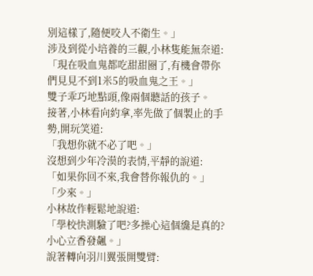別這樣了,隨便咬人不衛生。」
涉及到從小培養的三觀,小林隻能無奈道:
「現在吸血鬼都吃甜甜圈了,有機會帶你們見見不到1米5的吸血鬼之王。」
雙子乖巧地點頭,像兩個聽話的孩子。
接著,小林看向約拿,率先做了個製止的手勢,開玩笑道:
「我想你就不必了吧。」
沒想到少年冷漠的表情,平靜的說道:
「如果你回不來,我會替你報仇的。」
「少來。」
小林故作輕鬆地說道:
「學校快測驗了吧?多操心這個纔是真的?小心立香發飆。」
說著轉向羽川翼張開雙臂: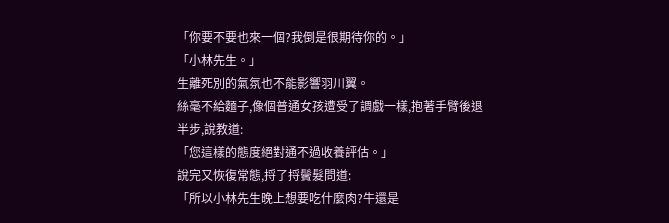「你要不要也來一個?我倒是很期待你的。」
「小林先生。」
生離死別的氣氛也不能影響羽川翼。
絲毫不給麵子,像個普通女孩遭受了調戲一樣,抱著手臂後退半步,說教道:
「您這樣的態度絕對通不過收養評估。」
說完又恢復常態,捋了捋鬢髮問道:
「所以小林先生晚上想要吃什麼肉?牛還是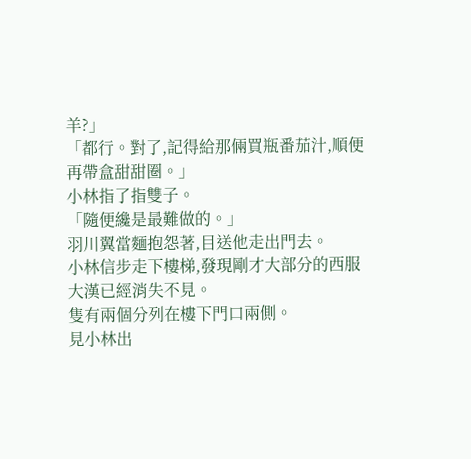羊?」
「都行。對了,記得給那倆買瓶番茄汁,順便再帶盒甜甜圈。」
小林指了指雙子。
「隨便纔是最難做的。」
羽川翼當麵抱怨著,目送他走出門去。
小林信步走下樓梯,發現剛才大部分的西服大漢已經消失不見。
隻有兩個分列在樓下門口兩側。
見小林出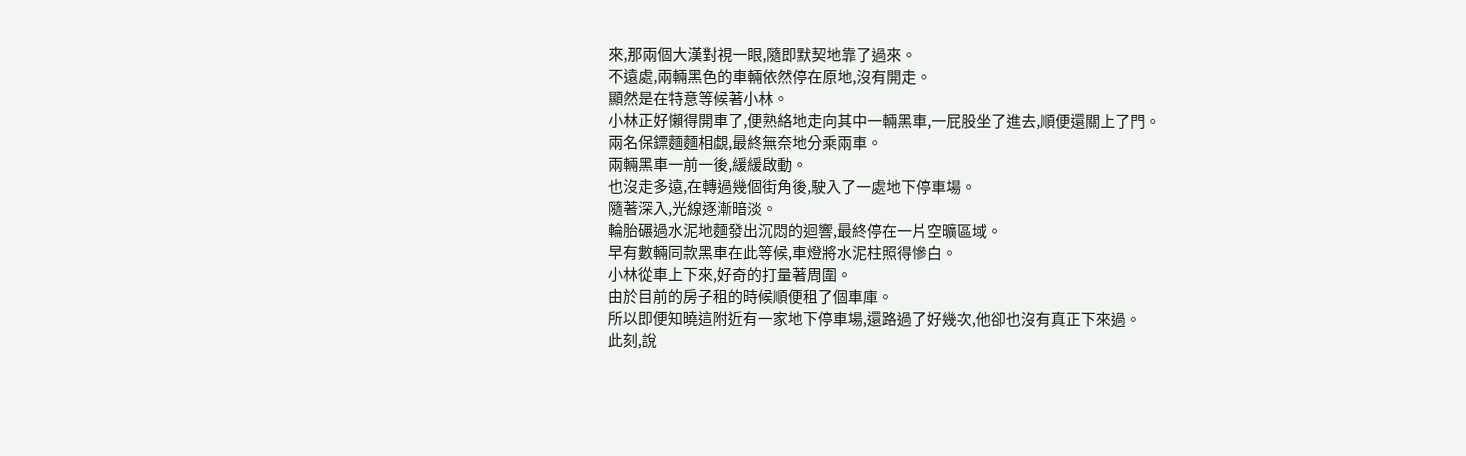來,那兩個大漢對視一眼,隨即默契地靠了過來。
不遠處,兩輛黑色的車輛依然停在原地,沒有開走。
顯然是在特意等候著小林。
小林正好懶得開車了,便熟絡地走向其中一輛黑車,一屁股坐了進去,順便還關上了門。
兩名保鏢麵麵相覷,最終無奈地分乘兩車。
兩輛黑車一前一後,緩緩啟動。
也沒走多遠,在轉過幾個街角後,駛入了一處地下停車場。
隨著深入,光線逐漸暗淡。
輪胎碾過水泥地麵發出沉悶的迴響,最終停在一片空曠區域。
早有數輛同款黑車在此等候,車燈將水泥柱照得慘白。
小林從車上下來,好奇的打量著周圍。
由於目前的房子租的時候順便租了個車庫。
所以即便知曉這附近有一家地下停車場,還路過了好幾次,他卻也沒有真正下來過。
此刻,說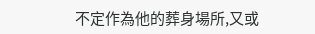不定作為他的葬身場所,又或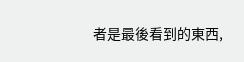者是最後看到的東西,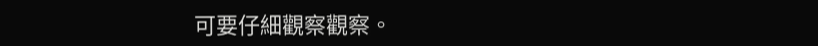可要仔細觀察觀察。